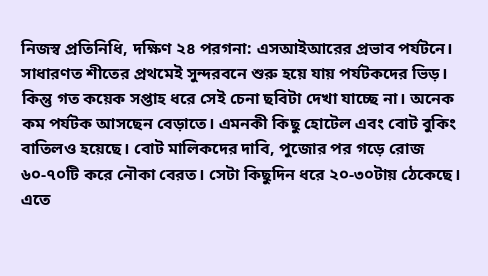নিজস্ব প্রতিনিধি, দক্ষিণ ২৪ পরগনা: এসআইআরের প্রভাব পর্যটনে। সাধারণত শীতের প্রথমেই সুন্দরবনে শুরু হয়ে যায় পর্যটকদের ভিড়। কিন্তু গত কয়েক সপ্তাহ ধরে সেই চেনা ছবিটা দেখা যাচ্ছে না। অনেক কম পর্যটক আসছেন বেড়াতে। এমনকী কিছু হোটেল এবং বোট বুকিং বাতিলও হয়েছে। বোট মালিকদের দাবি, পুজোর পর গড়ে রোজ ৬০-৭০টি করে নৌকা বেরত। সেটা কিছুদিন ধরে ২০-৩০টায় ঠেকেছে। এতে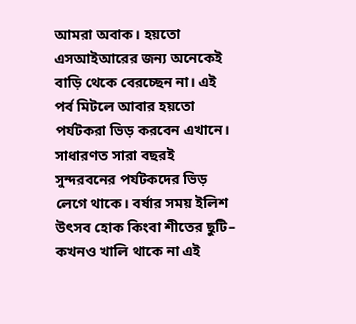আমরা অবাক। হয়তো এসআইআরের জন্য অনেকেই বাড়ি থেকে বেরচ্ছেন না। এই পর্ব মিটলে আবার হয়তো পর্যটকরা ভিড় করবেন এখানে। সাধারণত সারা বছরই সুন্দরবনের পর্যটকদের ভিড় লেগে থাকে। বর্ষার সময় ইলিশ উৎসব হোক কিংবা শীতের ছুটি– কখনও খালি থাকে না এই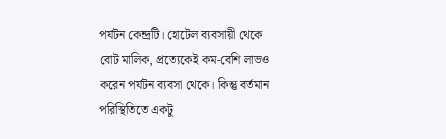পর্যটন কেন্দ্রটি। হোটেল ব্যবসায়ী থেকে বোট মালিক, প্রত্যেকেই কম-বেশি লাভও করেন পর্যটন ব্যবসা থেকে। কিন্তু বর্তমান পরিস্থিতিতে একটু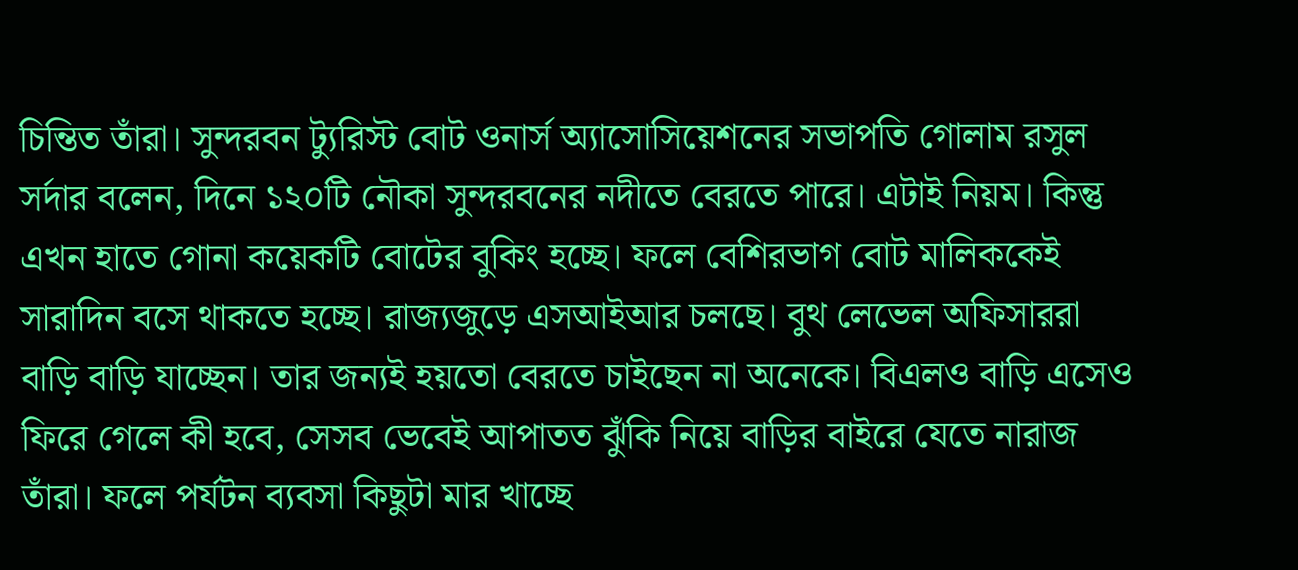চিন্তিত তাঁরা। সুন্দরবন ট্যুরিস্ট বোট ওনার্স অ্যাসোসিয়েশনের সভাপতি গোলাম রসুল সর্দার বলেন, দিনে ১২০টি নৌকা সুন্দরবনের নদীতে বেরতে পারে। এটাই নিয়ম। কিন্তু এখন হাতে গোনা কয়েকটি বোটের বুকিং হচ্ছে। ফলে বেশিরভাগ বোট মালিককেই সারাদিন বসে থাকতে হচ্ছে। রাজ্যজুড়ে এসআইআর চলছে। বুথ লেভেল অফিসাররা বাড়ি বাড়ি যাচ্ছেন। তার জন্যই হয়তো বেরতে চাইছেন না অনেকে। বিএলও বাড়ি এসেও ফিরে গেলে কী হবে, সেসব ভেবেই আপাতত ঝুঁকি নিয়ে বাড়ির বাইরে যেতে নারাজ তাঁরা। ফলে পর্যটন ব্যবসা কিছুটা মার খাচ্ছে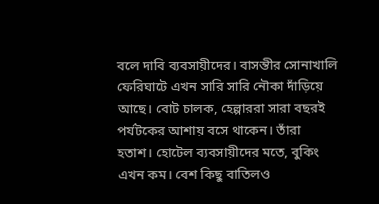বলে দাবি ব্যবসায়ীদের। বাসন্তীর সোনাখালি ফেরিঘাটে এখন সারি সারি নৌকা দাঁড়িয়ে আছে। বোট চালক, হেল্পাররা সারা বছরই পর্যটকের আশায় বসে থাকেন। তাঁরা হতাশ। হোটেল ব্যবসায়ীদের মতে, বুকিং এখন কম। বেশ কিছু বাতিলও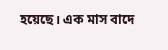হয়েছে। এক মাস বাদে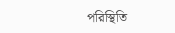পরিস্থিতি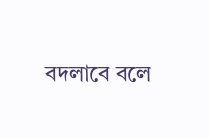বদলাবে বলে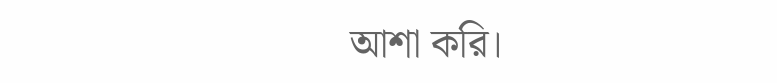আশা করি।